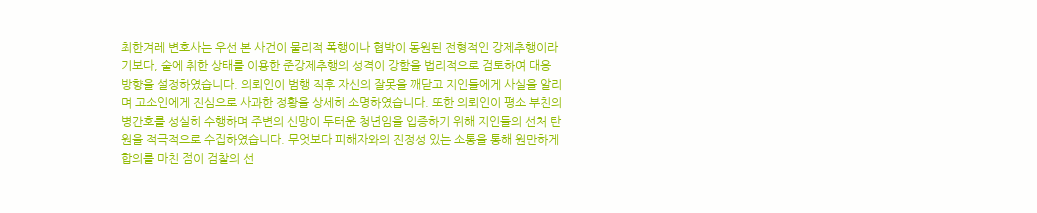최한겨레 변호사는 우선 본 사건이 물리적 폭행이나 협박이 동원된 전형적인 강제추행이라기보다, 술에 취한 상태를 이용한 준강제추행의 성격이 강함을 법리적으로 검토하여 대응 방향을 설정하였습니다. 의뢰인이 범행 직후 자신의 잘못을 깨닫고 지인들에게 사실을 알리며 고소인에게 진심으로 사과한 정황을 상세히 소명하였습니다. 또한 의뢰인이 평소 부친의 병간호를 성실히 수행하며 주변의 신망이 두터운 청년임을 입증하기 위해 지인들의 선처 탄원을 적극적으로 수집하였습니다. 무엇보다 피해자와의 진정성 있는 소통을 통해 원만하게 합의를 마친 점이 검찰의 선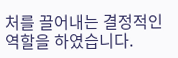처를 끌어내는 결정적인 역할을 하였습니다.